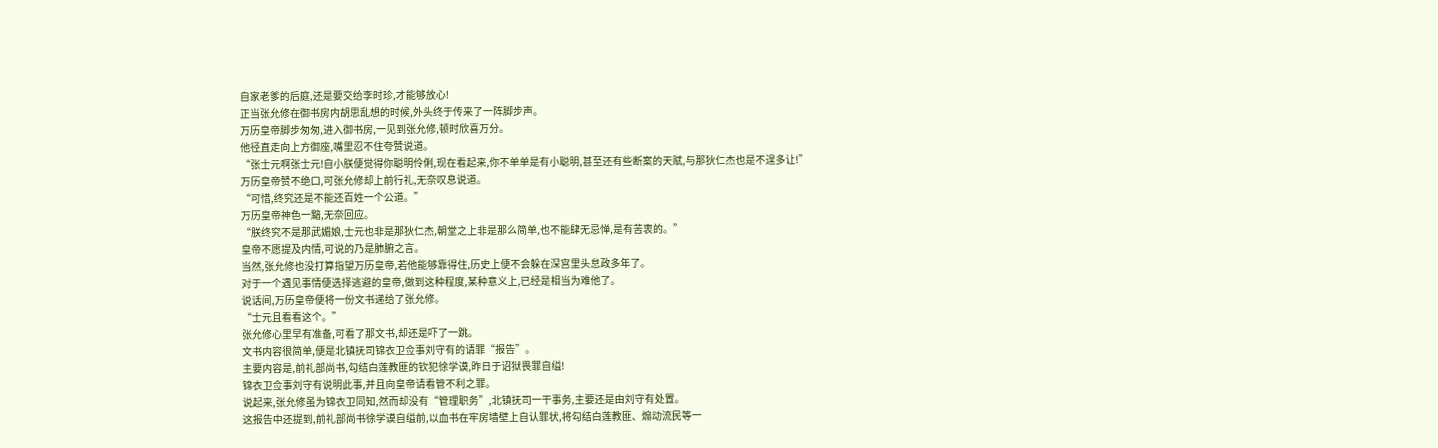自家老爹的后庭,还是要交给李时珍,才能够放心!
正当张允修在御书房内胡思乱想的时候,外头终于传来了一阵脚步声。
万历皇帝脚步匆匆,进入御书房,一见到张允修,顿时欣喜万分。
他径直走向上方御座,嘴里忍不住夸赞说道。
“张士元啊张士元!自小朕便觉得你聪明伶俐,现在看起来,你不单单是有小聪明,甚至还有些断案的天赋,与那狄仁杰也是不遑多让!”
万历皇帝赞不绝口,可张允修却上前行礼,无奈叹息说道。
“可惜,终究还是不能还百姓一个公道。”
万历皇帝神色一黯,无奈回应。
“朕终究不是那武媚娘,士元也非是那狄仁杰,朝堂之上非是那么简单,也不能肆无忌惮,是有苦衷的。”
皇帝不愿提及内情,可说的乃是肺腑之言。
当然,张允修也没打算指望万历皇帝,若他能够靠得住,历史上便不会躲在深宫里头怠政多年了。
对于一个遇见事情便选择逃避的皇帝,做到这种程度,某种意义上,已经是相当为难他了。
说话间,万历皇帝便将一份文书递给了张允修。
“士元且看看这个。”
张允修心里早有准备,可看了那文书,却还是吓了一跳。
文书内容很简单,便是北镇抚司锦衣卫佥事刘守有的请罪“报告”。
主要内容是,前礼部尚书,勾结白莲教匪的钦犯徐学谟,昨日于诏狱畏罪自缢!
锦衣卫佥事刘守有说明此事,并且向皇帝请看管不利之罪。
说起来,张允修虽为锦衣卫同知,然而却没有“管理职务”,北镇抚司一干事务,主要还是由刘守有处置。
这报告中还提到,前礼部尚书徐学谟自缢前,以血书在牢房墙壁上自认罪状,将勾结白莲教匪、煽动流民等一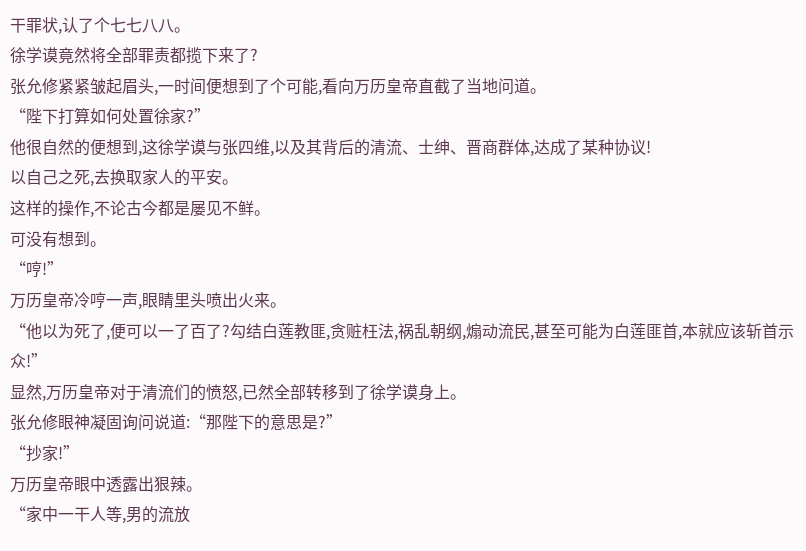干罪状,认了个七七八八。
徐学谟竟然将全部罪责都揽下来了?
张允修紧紧皱起眉头,一时间便想到了个可能,看向万历皇帝直截了当地问道。
“陛下打算如何处置徐家?”
他很自然的便想到,这徐学谟与张四维,以及其背后的清流、士绅、晋商群体,达成了某种协议!
以自己之死,去换取家人的平安。
这样的操作,不论古今都是屡见不鲜。
可没有想到。
“哼!”
万历皇帝冷哼一声,眼睛里头喷出火来。
“他以为死了,便可以一了百了?勾结白莲教匪,贪赃枉法,祸乱朝纲,煽动流民,甚至可能为白莲匪首,本就应该斩首示众!”
显然,万历皇帝对于清流们的愤怒,已然全部转移到了徐学谟身上。
张允修眼神凝固询问说道:“那陛下的意思是?”
“抄家!”
万历皇帝眼中透露出狠辣。
“家中一干人等,男的流放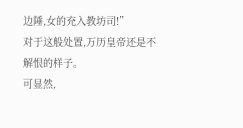边陲,女的充入教坊司!”
对于这般处置,万历皇帝还是不解恨的样子。
可显然,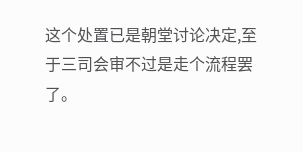这个处置已是朝堂讨论决定,至于三司会审不过是走个流程罢了。